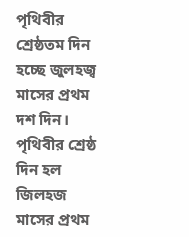পৃথিবীর শ্রেষ্ঠতম দিন হচ্ছে জুলহজ্ব মাসের প্রথম দশ দিন।
পৃথিবীর শ্রেষ্ঠ দিন হল জিলহজ মাসের প্রথম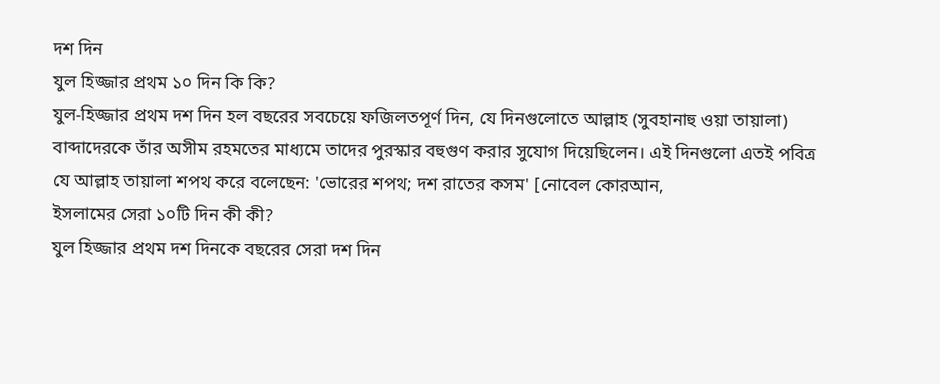দশ দিন
যুল হিজ্জার প্রথম ১০ দিন কি কি?
যুল-হিজ্জার প্রথম দশ দিন হল বছরের সবচেয়ে ফজিলতপূর্ণ দিন, যে দিনগুলোতে আল্লাহ (সুবহানাহু ওয়া তায়ালা) বাব্দাদেরকে তাঁর অসীম রহমতের মাধ্যমে তাদের পুরস্কার বহুগুণ করার সুযোগ দিয়েছিলেন। এই দিনগুলো এতই পবিত্র যে আল্লাহ তায়ালা শপথ করে বলেছেন: 'ভোরের শপথ; দশ রাতের কসম' [নোবেল কোরআন,
ইসলামের সেরা ১০টি দিন কী কী?
যুল হিজ্জার প্রথম দশ দিনকে বছরের সেরা দশ দিন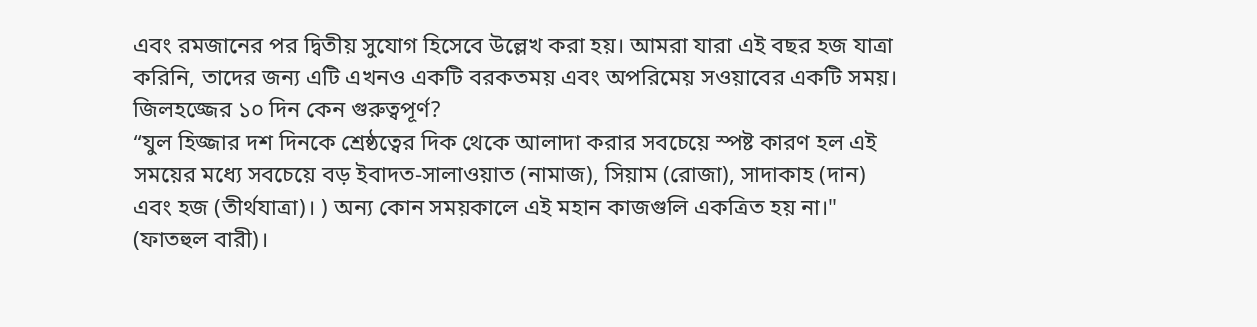এবং রমজানের পর দ্বিতীয় সুযোগ হিসেবে উল্লেখ করা হয়। আমরা যারা এই বছর হজ যাত্রা করিনি, তাদের জন্য এটি এখনও একটি বরকতময় এবং অপরিমেয় সওয়াবের একটি সময়।
জিলহজ্জের ১০ দিন কেন গুরুত্বপূর্ণ?
“যুল হিজ্জার দশ দিনকে শ্রেষ্ঠত্বের দিক থেকে আলাদা করার সবচেয়ে স্পষ্ট কারণ হল এই সময়ের মধ্যে সবচেয়ে বড় ইবাদত-সালাওয়াত (নামাজ), সিয়াম (রোজা), সাদাকাহ (দান) এবং হজ (তীর্থযাত্রা)। ) অন্য কোন সময়কালে এই মহান কাজগুলি একত্রিত হয় না।" (ফাতহুল বারী)।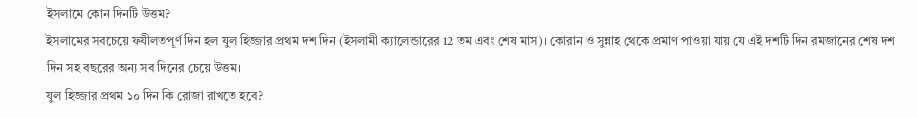ইসলামে কোন দিনটি উত্তম?
ইসলামের সবচেয়ে ফযীলতপূর্ণ দিন হল যুল হিজ্জার প্রথম দশ দিন (ইসলামী ক্যালেন্ডারের 12 তম এবং শেষ মাস)। কোরান ও সুন্নাহ থেকে প্রমাণ পাওয়া যায় যে এই দশটি দিন রমজানের শেষ দশ দিন সহ বছরের অন্য সব দিনের চেয়ে উত্তম।
যুল হিজ্জার প্রথম ১০ দিন কি রোজা রাখতে হবে?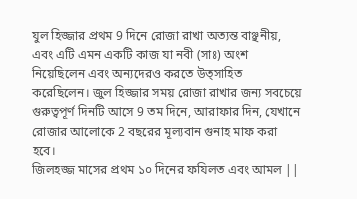যুল হিজ্জার প্রথম 9 দিনে রোজা রাখা অত্যন্ত বাঞ্ছনীয়, এবং এটি এমন একটি কাজ যা নবী (সাঃ) অংশ নিয়েছিলেন এবং অন্যদেরও করতে উত্সাহিত করেছিলেন। জুল হিজ্জার সময় রোজা রাখার জন্য সবচেয়ে গুরুত্বপূর্ণ দিনটি আসে 9 তম দিনে, আরাফার দিন, যেখানে রোজার আলোকে 2 বছরের মূল্যবান গুনাহ মাফ করা হবে।
জিলহজ্জ মাসের প্রথম ১০ দিনের ফযিলত এবং আমল ||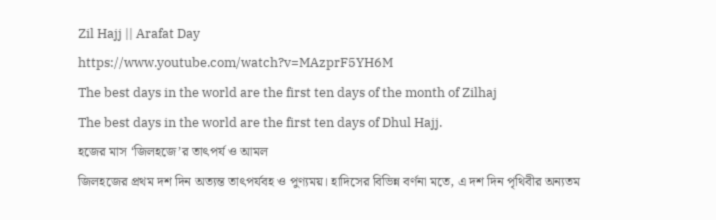Zil Hajj || Arafat Day
https://www.youtube.com/watch?v=MAzprF5YH6M
The best days in the world are the first ten days of the month of Zilhaj
The best days in the world are the first ten days of Dhul Hajj.
হজের মাস ‘জিলহজে’র তাৎপর্য ও আমল
জিলহজের প্রথম দশ দিন অত্যন্ত তাৎপর্যবহ ও পুণ্যময়। হাদিসের বিভিন্ন বর্ণনা মতে, এ দশ দিন পৃথিবীর অন্যতম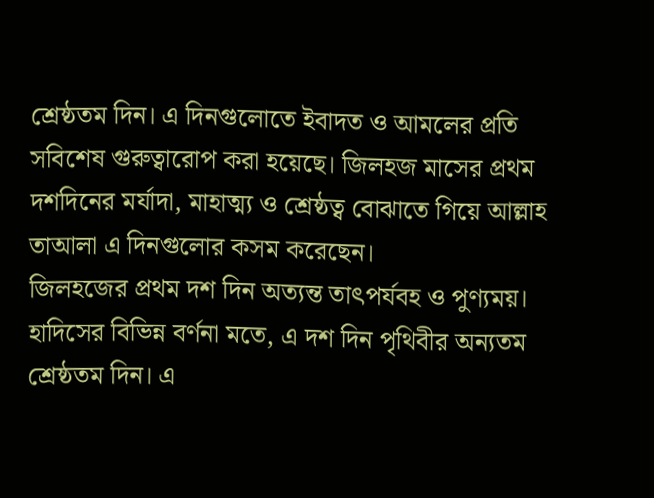শ্রেষ্ঠতম দিন। এ দিনগুলোতে ইবাদত ও আমলের প্রতি সবিশেষ গুরুত্বারোপ করা হয়েছে। জিলহজ মাসের প্রথম দশদিনের মর্যাদা, মাহাত্ম্য ও শ্রেষ্ঠত্ব বোঝাতে গিয়ে আল্লাহ তাআলা এ দিনগুলোর কসম করেছেন।
জিলহজের প্রথম দশ দিন অত্যন্ত তাৎপর্যবহ ও পুণ্যময়। হাদিসের বিভিন্ন বর্ণনা মতে, এ দশ দিন পৃথিবীর অন্যতম শ্রেষ্ঠতম দিন। এ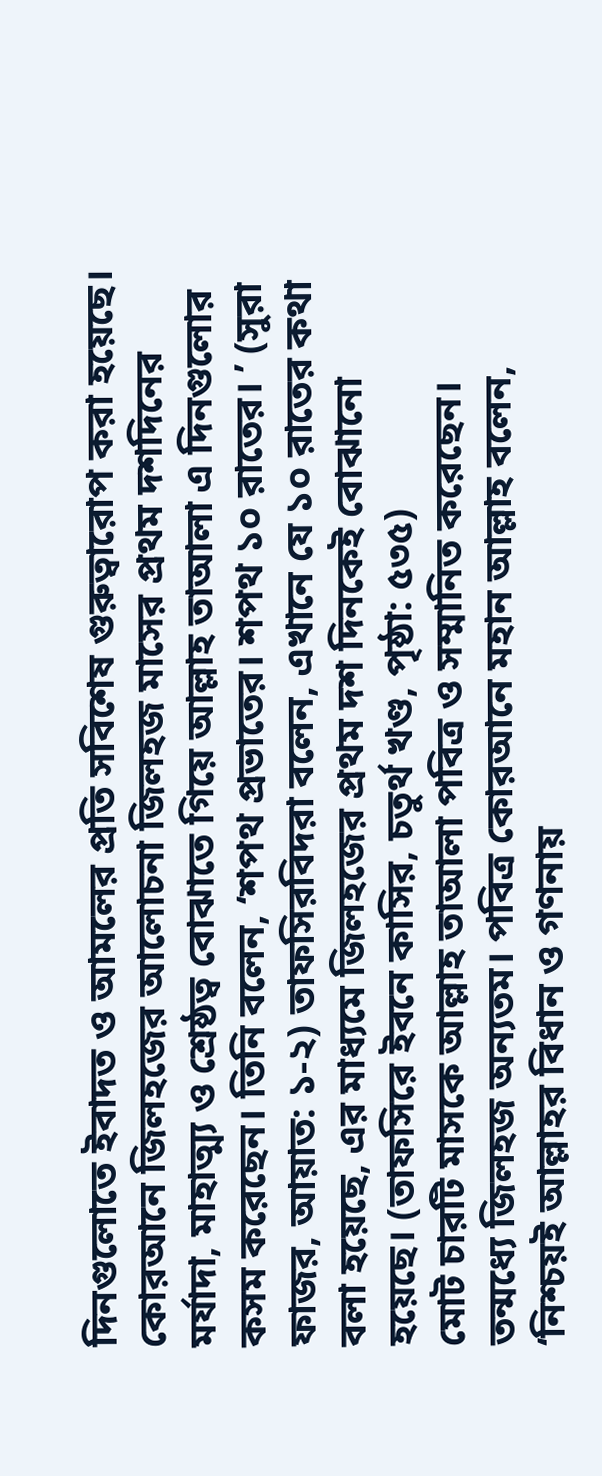দিনগুলোতে ইবাদত ও আমলের প্রতি সবিশেষ গুরুত্বারোপ করা হয়েছে।
কোরআনে জিলহজের আলোচনা জিলহজ মাসের প্রথম দশদিনের মর্যাদা, মাহাত্ম্য ও শ্রেষ্ঠত্ব বোঝাতে গিয়ে আল্লাহ তাআলা এ দিনগুলোর কসম করেছেন। তিনি বলেন, ‘শপথ প্রভাতের। শপথ ১০ রাতের। ’ (সুরা ফাজর, আয়াত: ১-২) তাফসিরবিদরা বলেন, এখানে যে ১০ রাতের কথা বলা হয়েছে, এর মাধ্যমে জিলহজের প্রথম দশ দিনকেই বোঝানো হয়েছে। (তাফসিরে ইবনে কাসির, চতুর্থ খণ্ড, পৃষ্ঠা: ৫৩৫)
মোট চারটি মাসকে আল্লাহ তাআলা পবিত্র ও সম্মানিত করেছেন। তন্মধ্যে জিলহজ অন্যতম। পবিত্র কোরআনে মহান আল্লাহ বলেন, ‘নিশ্চয়ই আল্লাহর বিধান ও গণনায়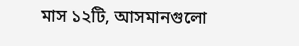মাস ১২টি, আসমানগুলো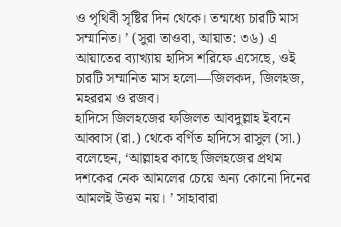ও পৃথিবী সৃষ্টির দিন থেকে। তন্মধ্যে চারটি মাস সম্মানিত। ’ (সুরা তাওবা, আয়াত: ৩৬) এ আয়াতের ব্যাখ্যায় হাদিস শরিফে এসেছে, ওই চারটি সম্মানিত মাস হলো—জিলকদ, জিলহজ, মহররম ও রজব।
হাদিসে জিলহজের ফজিলত আবদুল্লাহ ইবনে আব্বাস (রা.) থেকে বর্ণিত হাদিসে রাসুল (সা.) বলেছেন, ‘আল্লাহর কাছে জিলহজের প্রথম দশকের নেক আমলের চেয়ে অন্য কোনো দিনের আমলই উত্তম নয়। ’ সাহাবারা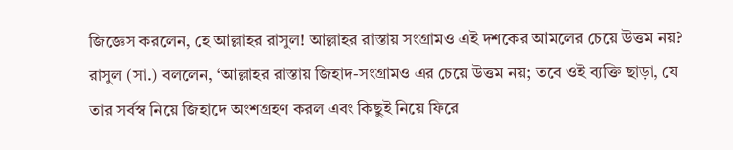জিজ্ঞেস করলেন, হে আল্লাহর রাসুল! আল্লাহর রাস্তায় সংগ্রামও এই দশকের আমলের চেয়ে উত্তম নয়? রাসুল (সা.) বললেন, ‘আল্লাহর রাস্তায় জিহাদ-সংগ্রামও এর চেয়ে উত্তম নয়; তবে ওই ব্যক্তি ছাড়া, যে তার সর্বস্ব নিয়ে জিহাদে অংশগ্রহণ করল এবং কিছুই নিয়ে ফিরে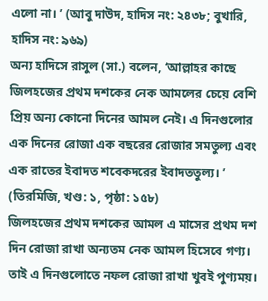এলো না। ’ (আবু দাউদ, হাদিস নং: ২৪৩৮; বুখারি, হাদিস নং: ৯৬৯)
অন্য হাদিসে রাসুল (সা.) বলেন, ‘আল্লাহর কাছে জিলহজের প্রথম দশকের নেক আমলের চেয়ে বেশি প্রিয় অন্য কোনো দিনের আমল নেই। এ দিনগুলোর এক দিনের রোজা এক বছরের রোজার সমতুল্য এবং এক রাতের ইবাদত শবেকদরের ইবাদততুল্য। ’ (তিরমিজি, খণ্ড: ১, পৃষ্ঠা: ১৫৮)
জিলহজের প্রথম দশকের আমল এ মাসের প্রথম দশ দিন রোজা রাখা অন্যতম নেক আমল হিসেবে গণ্য। তাই এ দিনগুলোতে নফল রোজা রাখা খুবই পুণ্যময়।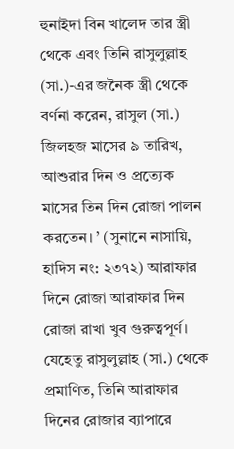হুনাইদা বিন খালেদ তার স্ত্রী থেকে এবং তিনি রাসুলুল্লাহ (সা.)-এর জনৈক স্ত্রী থেকে বর্ণনা করেন, রাসুল (সা.) জিলহজ মাসের ৯ তারিখ, আশুরার দিন ও প্রত্যেক মাসের তিন দিন রোজা পালন করতেন। ’ (সুনানে নাসায়ি, হাদিস নং: ২৩৭২) আরাফার দিনে রোজা আরাফার দিন রোজা রাখা খুব গুরুত্বপূর্ণ। যেহেতু রাসুলুল্লাহ (সা.) থেকে প্রমাণিত, তিনি আরাফার দিনের রোজার ব্যাপারে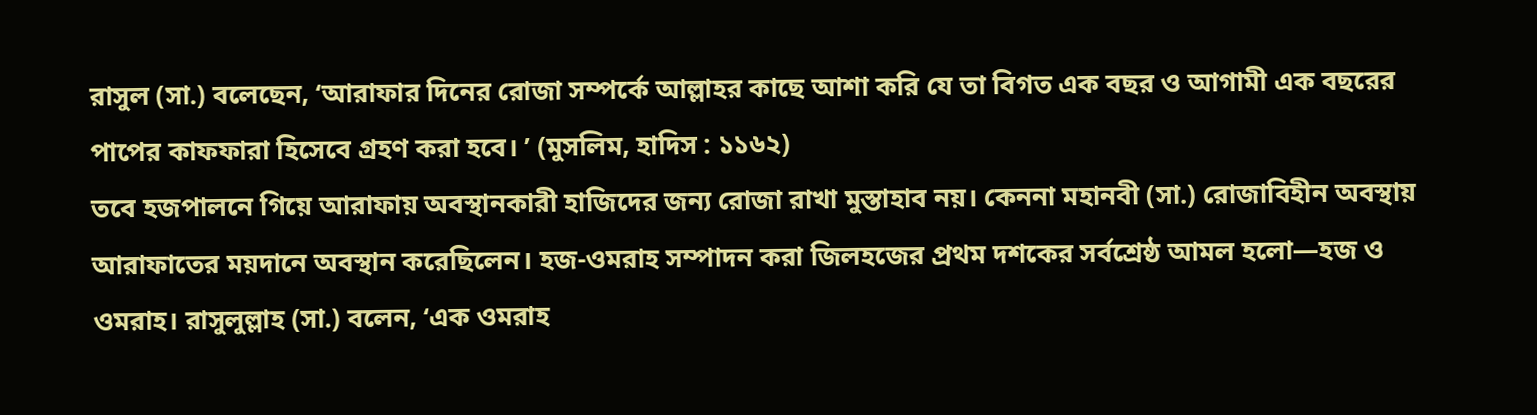রাসুল (সা.) বলেছেন, ‘আরাফার দিনের রোজা সম্পর্কে আল্লাহর কাছে আশা করি যে তা বিগত এক বছর ও আগামী এক বছরের পাপের কাফফারা হিসেবে গ্রহণ করা হবে। ’ (মুসলিম, হাদিস : ১১৬২)
তবে হজপালনে গিয়ে আরাফায় অবস্থানকারী হাজিদের জন্য রোজা রাখা মুস্তাহাব নয়। কেননা মহানবী (সা.) রোজাবিহীন অবস্থায় আরাফাতের ময়দানে অবস্থান করেছিলেন। হজ-ওমরাহ সম্পাদন করা জিলহজের প্রথম দশকের সর্বশ্রেষ্ঠ আমল হলো—হজ ও ওমরাহ। রাসুলুল্লাহ (সা.) বলেন, ‘এক ওমরাহ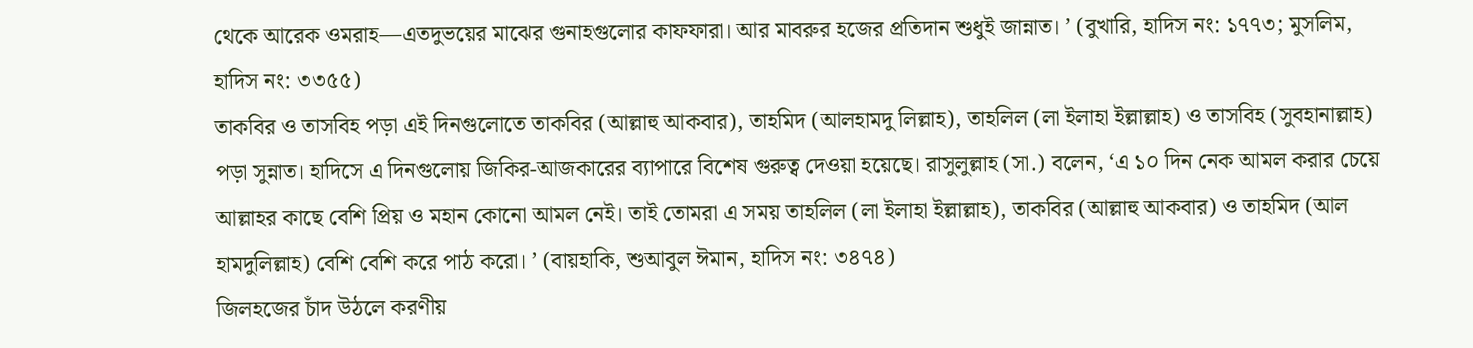থেকে আরেক ওমরাহ—এতদুভয়ের মাঝের গুনাহগুলোর কাফফারা। আর মাবরুর হজের প্রতিদান শুধুই জান্নাত। ’ (বুখারি, হাদিস নং: ১৭৭৩; মুসলিম, হাদিস নং: ৩৩৫৫)
তাকবির ও তাসবিহ পড়া এই দিনগুলোতে তাকবির (আল্লাহু আকবার), তাহমিদ (আলহামদু লিল্লাহ), তাহলিল (লা ইলাহা ইল্লাল্লাহ) ও তাসবিহ (সুবহানাল্লাহ) পড়া সুন্নাত। হাদিসে এ দিনগুলোয় জিকির-আজকারের ব্যাপারে বিশেষ গুরুত্ব দেওয়া হয়েছে। রাসুলুল্লাহ (সা.) বলেন, ‘এ ১০ দিন নেক আমল করার চেয়ে আল্লাহর কাছে বেশি প্রিয় ও মহান কোনো আমল নেই। তাই তোমরা এ সময় তাহলিল (লা ইলাহা ইল্লাল্লাহ), তাকবির (আল্লাহু আকবার) ও তাহমিদ (আল হামদুলিল্লাহ) বেশি বেশি করে পাঠ করো। ’ (বায়হাকি, শুআবুল ঈমান, হাদিস নং: ৩৪৭৪)
জিলহজের চাঁদ উঠলে করণীয়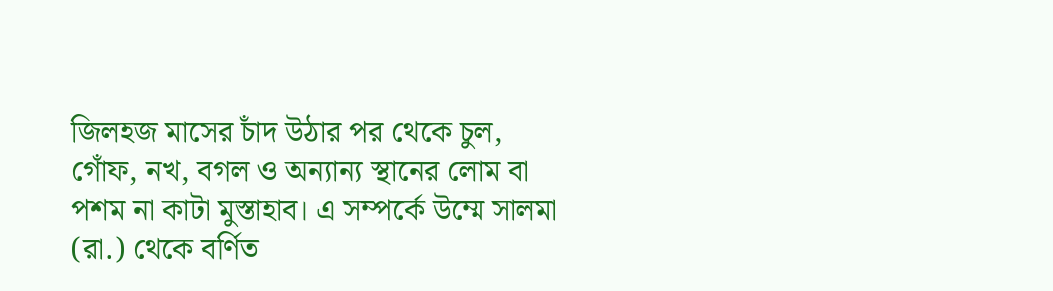জিলহজ মাসের চাঁদ উঠার পর থেকে চুল, গোঁফ, নখ, বগল ও অন্যান্য স্থানের লোম বা পশম না কাটা মুস্তাহাব। এ সম্পর্কে উম্মে সালমা (রা.) থেকে বর্ণিত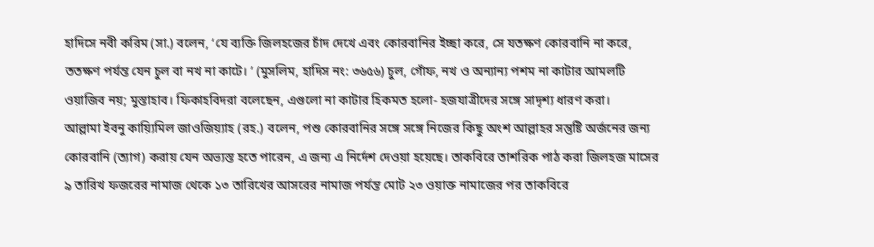হাদিসে নবী করিম (সা.) বলেন, ‘যে ব্যক্তি জিলহজের চাঁদ দেখে এবং কোরবানির ইচ্ছা করে, সে যতক্ষণ কোরবানি না করে, ততক্ষণ পর্যন্ত যেন চুল বা নখ না কাটে। ’ (মুসলিম, হাদিস নং: ৩৬৫৬) চুল, গোঁফ, নখ ও অন্যান্য পশম না কাটার আমলটি ওয়াজিব নয়; মুস্তাহাব। ফিকাহবিদরা বলেছেন, এগুলো না কাটার হিকমত হলো- হজযাত্রীদের সঙ্গে সাদৃশ্য ধারণ করা।
আল্লামা ইবনু কায়্যিমিল জাওজিয়্যাহ (রহ.) বলেন, পশু কোরবানির সঙ্গে সঙ্গে নিজের কিছু অংশ আল্লাহর সন্তুষ্টি অর্জনের জন্য কোরবানি (ত্যাগ) করায় যেন অভ্যস্ত হতে পারেন, এ জন্য এ নির্দেশ দেওয়া হয়েছে। তাকবিরে তাশরিক পাঠ করা জিলহজ মাসের ৯ তারিখ ফজরের নামাজ থেকে ১৩ তারিখের আসরের নামাজ পর্যন্ত মোট ২৩ ওয়াক্ত নামাজের পর তাকবিরে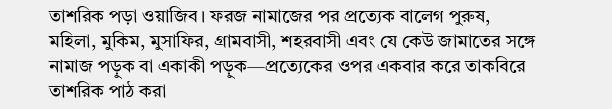তাশরিক পড়া ওয়াজিব। ফরজ নামাজের পর প্রত্যেক বালেগ পুরুষ, মহিলা, মুকিম, মুসাফির, গ্রামবাসী, শহরবাসী এবং যে কেউ জামাতের সঙ্গে নামাজ পড়ুক বা একাকী পড়ুক—প্রত্যেকের ওপর একবার করে তাকবিরে তাশরিক পাঠ করা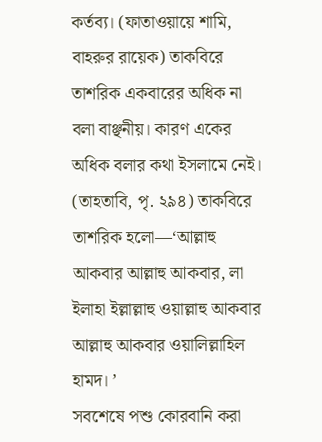কর্তব্য। (ফাতাওয়ায়ে শামি, বাহরুর রায়েক) তাকবিরে তাশরিক একবারের অধিক না বলা বাঞ্ছনীয়। কারণ একের অধিক বলার কথা ইসলামে নেই। (তাহতাবি, পৃ. ২৯৪) তাকবিরে তাশরিক হলো—‘আল্লাহু আকবার আল্লাহু আকবার, লা ইলাহা ইল্লাল্লাহু ওয়াল্লাহু আকবার আল্লাহু আকবার ওয়ালিল্লাহিল হামদ। ’
সবশেষে পশু কোরবানি করা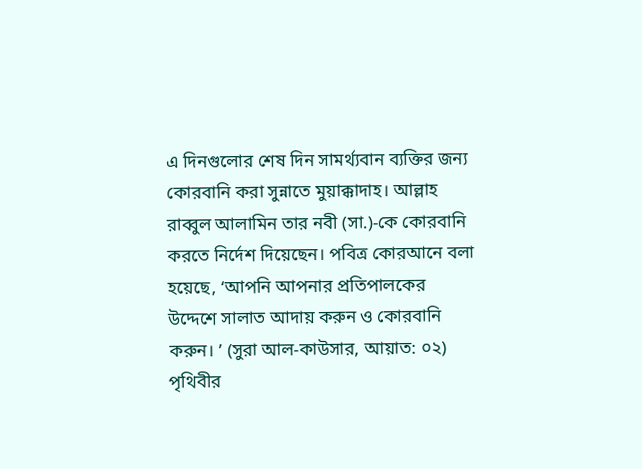এ দিনগুলোর শেষ দিন সামর্থ্যবান ব্যক্তির জন্য কোরবানি করা সুন্নাতে মুয়াক্কাদাহ। আল্লাহ রাব্বুল আলামিন তার নবী (সা.)-কে কোরবানি করতে নির্দেশ দিয়েছেন। পবিত্র কোরআনে বলা হয়েছে, ‘আপনি আপনার প্রতিপালকের উদ্দেশে সালাত আদায় করুন ও কোরবানি করুন। ’ (সুরা আল-কাউসার, আয়াত: ০২)
পৃথিবীর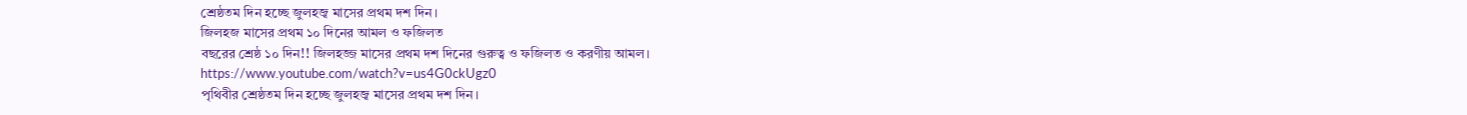শ্রেষ্ঠতম দিন হচ্ছে জুলহজ্ব মাসের প্রথম দশ দিন।
জিলহজ মাসের প্রথম ১০ দিনের আমল ও ফজিলত
বছরের শ্রেষ্ঠ ১০ দিন!! জিলহজ্জ মাসের প্রথম দশ দিনের গুরুত্ব ও ফজিলত ও করণীয় আমল।
https://www.youtube.com/watch?v=us4G0ckUgz0
পৃথিবীর শ্রেষ্ঠতম দিন হচ্ছে জুলহজ্ব মাসের প্রথম দশ দিন।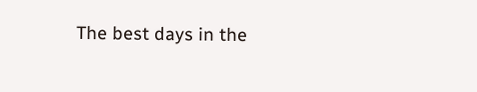The best days in the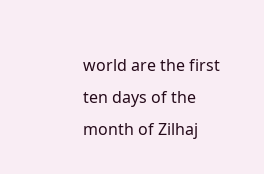world are the first ten days of the month of Zilhaj